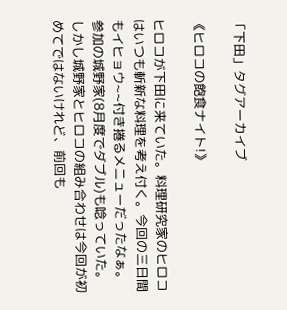「下田」タグアーカイブ

《ヒロコの飽食ナイト!》

ヒロコが下田に来ていた。料理研究家のヒロコはいつも斬新な料理を考え付く。今回の三日間もイヒョウ~~付き捲るメニューだったなぁ。参加の城野家(8月度でダブル)も唸っていた。しかし城野家とヒロコの組み合わせは今回が初めてではないけれど、前回も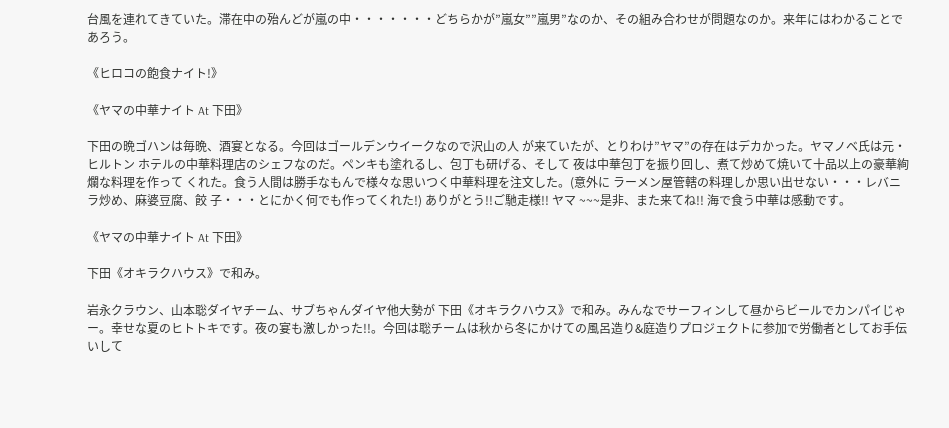台風を連れてきていた。滞在中の殆んどが嵐の中・・・・・・・どちらかが”嵐女””嵐男”なのか、その組み合わせが問題なのか。来年にはわかることであろう。

《ヒロコの飽食ナイト!》

《ヤマの中華ナイト At 下田》

下田の晩ゴハンは毎晩、酒宴となる。今回はゴールデンウイークなので沢山の人 が来ていたが、とりわけ”ヤマ”の存在はデカかった。ヤマノベ氏は元・ヒルトン ホテルの中華料理店のシェフなのだ。ペンキも塗れるし、包丁も研げる、そして 夜は中華包丁を振り回し、煮て炒めて焼いて十品以上の豪華絢爛な料理を作って くれた。食う人間は勝手なもんで様々な思いつく中華料理を注文した。(意外に ラーメン屋管轄の料理しか思い出せない・・・レバニラ炒め、麻婆豆腐、餃 子・・・とにかく何でも作ってくれた!) ありがとう!!ご馳走様!! ヤマ ~~~是非、また来てね!! 海で食う中華は感動です。

《ヤマの中華ナイト At 下田》

下田《オキラクハウス》で和み。

岩永クラウン、山本聡ダイヤチーム、サブちゃんダイヤ他大勢が 下田《オキラクハウス》で和み。みんなでサーフィンして昼からビールでカンパイじゃー。幸せな夏のヒトトキです。夜の宴も激しかった!!。今回は聡チームは秋から冬にかけての風呂造り&庭造りプロジェクトに参加で労働者としてお手伝いして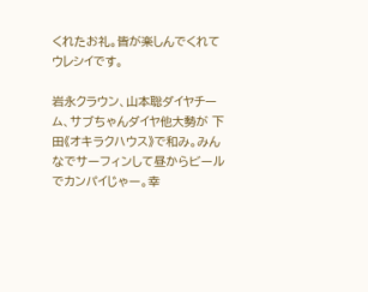くれたお礼。皆が楽しんでくれてウレシイです。

岩永クラウン、山本聡ダイヤチーム、サブちゃんダイヤ他大勢が 下田《オキラクハウス》で和み。みんなでサーフィンして昼からビールでカンパイじゃー。幸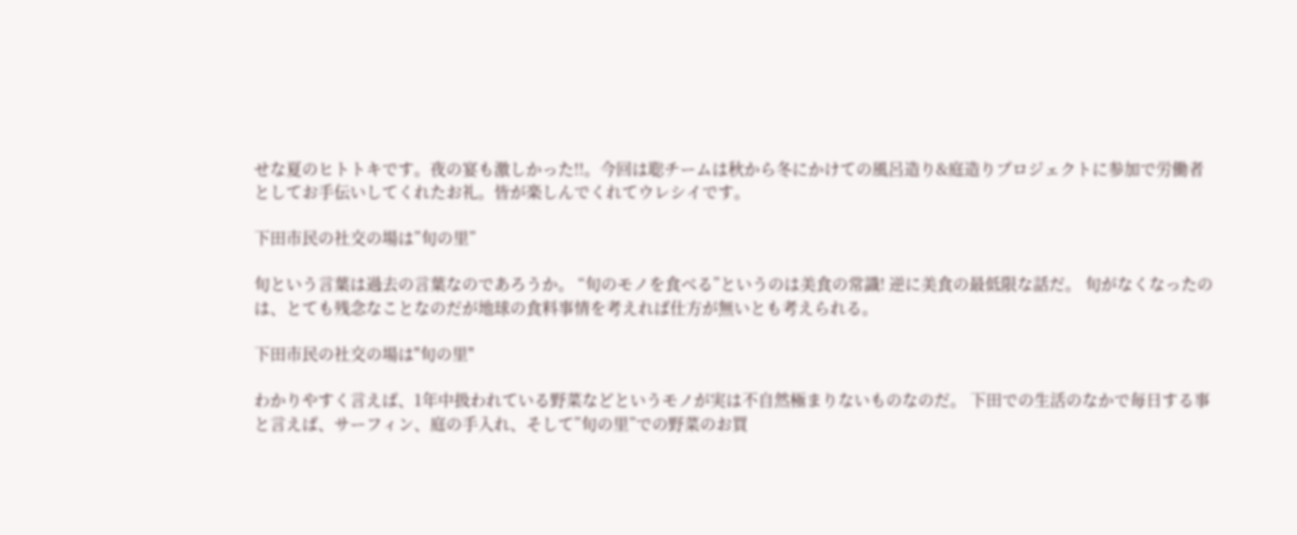せな夏のヒトトキです。夜の宴も激しかった!!。今回は聡チームは秋から冬にかけての風呂造り&庭造りプロジェクトに参加で労働者としてお手伝いしてくれたお礼。皆が楽しんでくれてウレシイです。

下田市民の社交の場は”旬の里”

旬という言葉は過去の言葉なのであろうか。 “旬のモノを食べる”というのは美食の常識! 逆に美食の最低限な話だ。 旬がなくなったのは、とても残念なことなのだが地球の食料事情を考えれば仕方が無いとも考えられる。

下田市民の社交の場は"旬の里"

わかりやすく言えば、1年中扱われている野菜などというモノが実は不自然極まりないものなのだ。 下田での生活のなかで毎日する事と言えば、サーフィン、庭の手入れ、そして”旬の里”での野菜のお買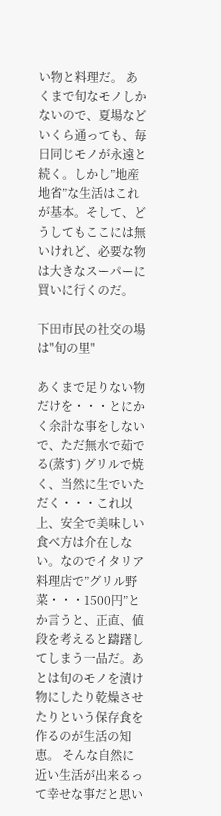い物と料理だ。 あくまで旬なモノしかないので、夏場などいくら通っても、毎日同じモノが永遠と続く。しかし”地産地省”な生活はこれが基本。そして、どうしてもここには無いけれど、必要な物は大きなスーパーに買いに行くのだ。

下田市民の社交の場は"旬の里"

あくまで足りない物だけを・・・とにかく余計な事をしないで、ただ無水で茹でる(蒸す) グリルで焼く、当然に生でいただく・・・これ以上、安全で美味しい食べ方は介在しない。なのでイタリア料理店で”グリル野菜・・・1500円”とか言うと、正直、値段を考えると躊躇してしまう一品だ。あとは旬のモノを漬け物にしたり乾燥させたりという保存食を作るのが生活の知恵。 そんな自然に近い生活が出来るって幸せな事だと思い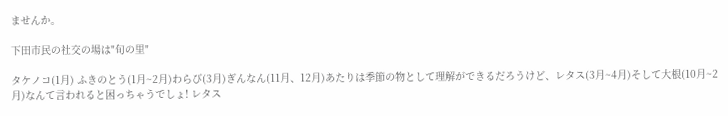ませんか。

下田市民の社交の場は"旬の里"

タケノコ(1月) ふきのとう(1月~2月)わらび(3月)ぎんなん(11月、12月)あたりは季節の物として理解ができるだろうけど、レタス(3月~4月)そして大根(10月~2月)なんて言われると困っちゃうでしょ! レタス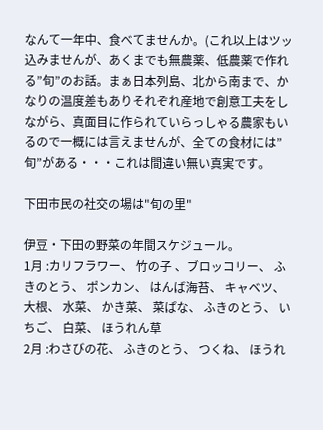なんて一年中、食べてませんか。(これ以上はツッ込みませんが、あくまでも無農薬、低農薬で作れる”旬”のお話。まぁ日本列島、北から南まで、かなりの温度差もありそれぞれ産地で創意工夫をしながら、真面目に作られていらっしゃる農家もいるので一概には言えませんが、全ての食材には”旬”がある・・・これは間違い無い真実です。

下田市民の社交の場は"旬の里"

伊豆・下田の野菜の年間スケジュール。
1月 :カリフラワー、 竹の子 、ブロッコリー、 ふきのとう、 ポンカン、 はんば海苔、 キャベツ、 大根、 水菜、 かき菜、 菜ぱな、 ふきのとう、 いちご、 白菜、 ほうれん草
2月 :わさびの花、 ふきのとう、 つくね、 ほうれ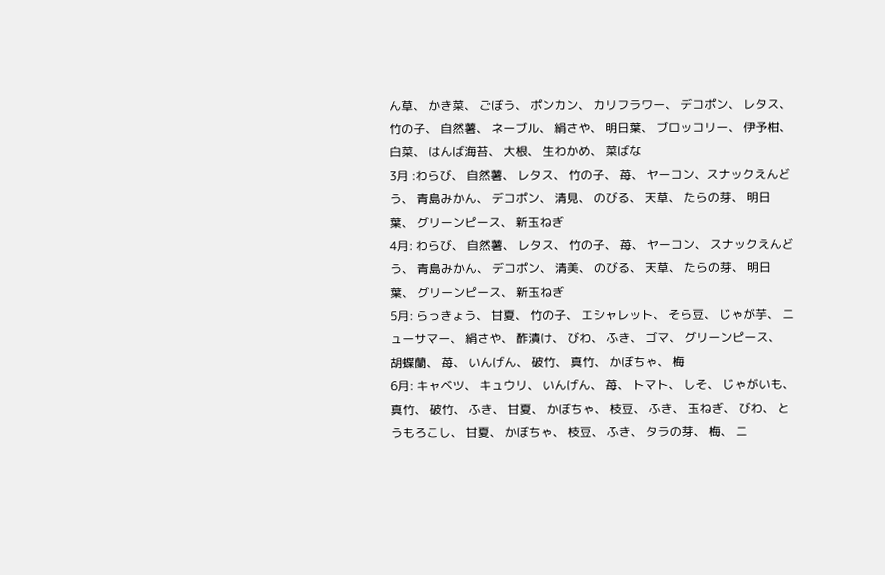ん草、 かき菜、 ごぼう、 ポンカン、 カリフラワー、 デコポン、 レタス、 竹の子、 自然薯、 ネーブル、 絹さや、 明日葉、 ブロッコリー、 伊予柑、 白菜、 はんば海苔、 大根、 生わかめ、 菜ばな
3月 :わらび、 自然薯、 レタス、 竹の子、 苺、 ヤーコン、スナックえんどう、 青島みかん、 デコポン、 清見、 のびる、 天草、 たらの芽、 明日葉、 グリーンピース、 新玉ねぎ
4月: わらび、 自然薯、 レタス、 竹の子、 苺、 ヤーコン、 スナックえんどう、 青島みかん、 デコポン、 清美、 のびる、 天草、 たらの芽、 明日葉、 グリーンピース、 新玉ねぎ
5月: らっきょう、 甘夏、 竹の子、 エシャレット、 そら豆、 じゃが芋、 ニューサマー、 絹さや、 酢漬け、 びわ、 ふき、 ゴマ、 グリーンピース、 胡蝶蘭、 苺、 いんげん、 破竹、 真竹、 かぼちゃ、 梅
6月: キャベツ、 キュウリ、 いんげん、 苺、 トマト、 しそ、 じゃがいも、 真竹、 破竹、 ふき、 甘夏、 かぼちゃ、 枝豆、 ふき、 玉ねぎ、 びわ、 とうもろこし、 甘夏、 かぼちゃ、 枝豆、 ふき、 タラの芽、 梅、 ニ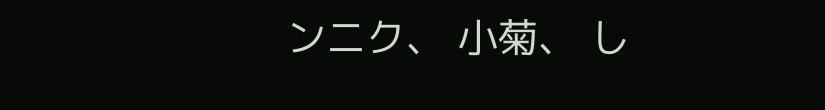ンニク、 小菊、 し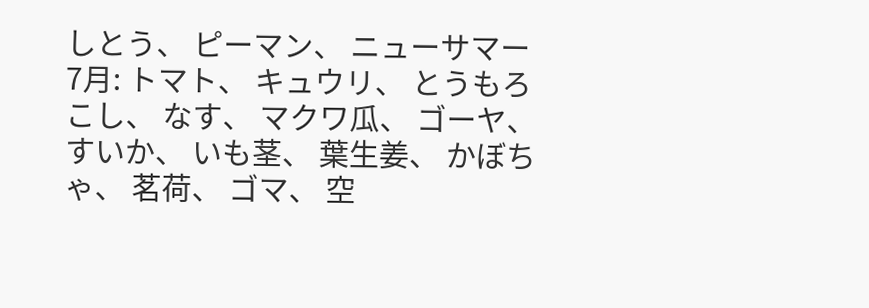しとう、 ピーマン、 ニューサマー
7月: トマト、 キュウリ、 とうもろこし、 なす、 マクワ瓜、 ゴーヤ、すいか、 いも茎、 葉生姜、 かぼちゃ、 茗荷、 ゴマ、 空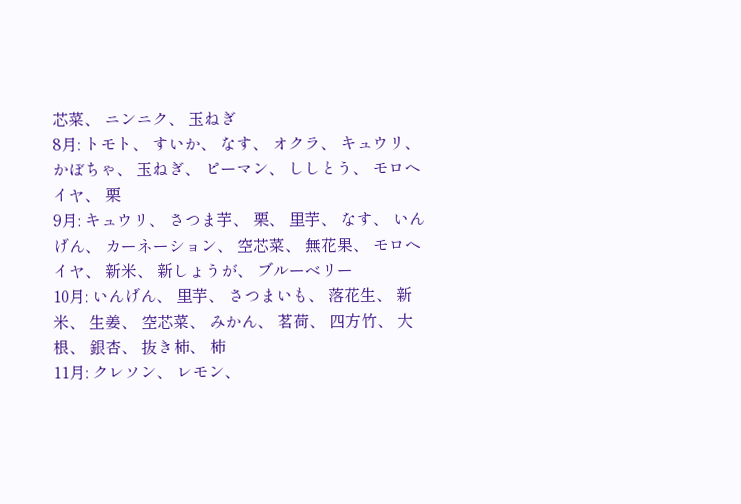芯菜、 ニンニク、 玉ねぎ
8月: トモト、 すいか、 なす、 オクラ、 キュウリ、 かぼちゃ、 玉ねぎ、 ピーマン、 ししとう、 モロヘイヤ、 栗
9月: キュウリ、 さつま芋、 栗、 里芋、 なす、 いんげん、 カーネーション、 空芯菜、 無花果、 モロヘイヤ、 新米、 新しょうが、 ブルーベリー
10月: いんげん、 里芋、 さつまいも、 落花生、 新米、 生姜、 空芯菜、 みかん、 茗荷、 四方竹、 大根、 銀杏、 抜き柿、 柿
11月: クレソン、 レモン、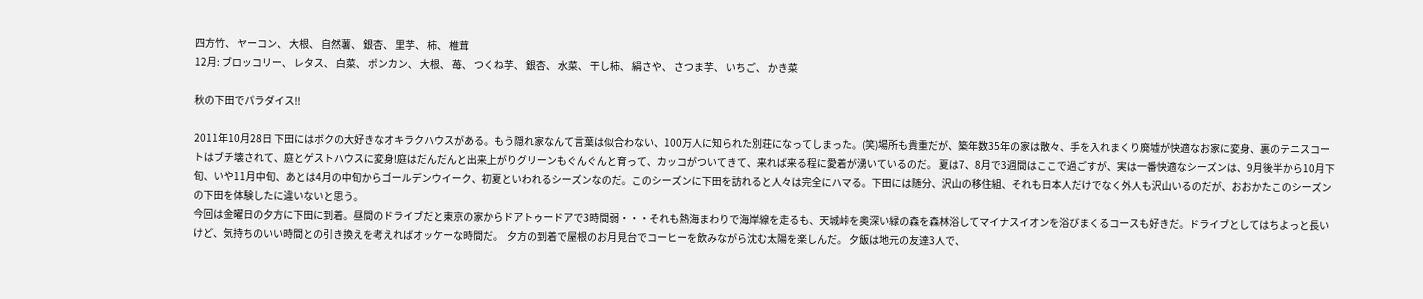四方竹、 ヤーコン、 大根、 自然薯、 銀杏、 里芋、 柿、 椎茸
12月: ブロッコリー、 レタス、 白菜、 ポンカン、 大根、 苺、 つくね芋、 銀杏、 水菜、 干し柿、 絹さや、 さつま芋、 いちご、 かき菜

秋の下田でパラダイス!!

2011年10月28日 下田にはボクの大好きなオキラクハウスがある。もう隠れ家なんて言葉は似合わない、100万人に知られた別荘になってしまった。(笑)場所も貴重だが、築年数35年の家は散々、手を入れまくり廃墟が快適なお家に変身、裏のテニスコートはブチ壊されて、庭とゲストハウスに変身!庭はだんだんと出来上がりグリーンもぐんぐんと育って、カッコがついてきて、来れば来る程に愛着が湧いているのだ。 夏は7、8月で3週間はここで過ごすが、実は一番快適なシーズンは、9月後半から10月下旬、いや11月中旬、あとは4月の中旬からゴールデンウイーク、初夏といわれるシーズンなのだ。このシーズンに下田を訪れると人々は完全にハマる。下田には随分、沢山の移住組、それも日本人だけでなく外人も沢山いるのだが、おおかたこのシーズンの下田を体験したに違いないと思う。
今回は金曜日の夕方に下田に到着。昼間のドライブだと東京の家からドアトゥードアで3時間弱・・・それも熱海まわりで海岸線を走るも、天城峠を奥深い緑の森を森林浴してマイナスイオンを浴びまくるコースも好きだ。ドライブとしてはちよっと長いけど、気持ちのいい時間との引き換えを考えればオッケーな時間だ。  夕方の到着で屋根のお月見台でコーヒーを飲みながら沈む太陽を楽しんだ。 夕飯は地元の友達3人で、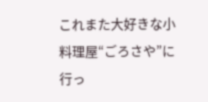これまた大好きな小料理屋“ごろさや”に行っ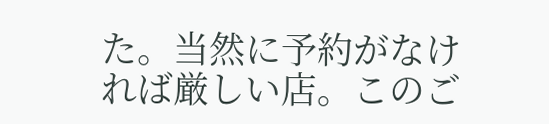た。当然に予約がなければ厳しい店。このご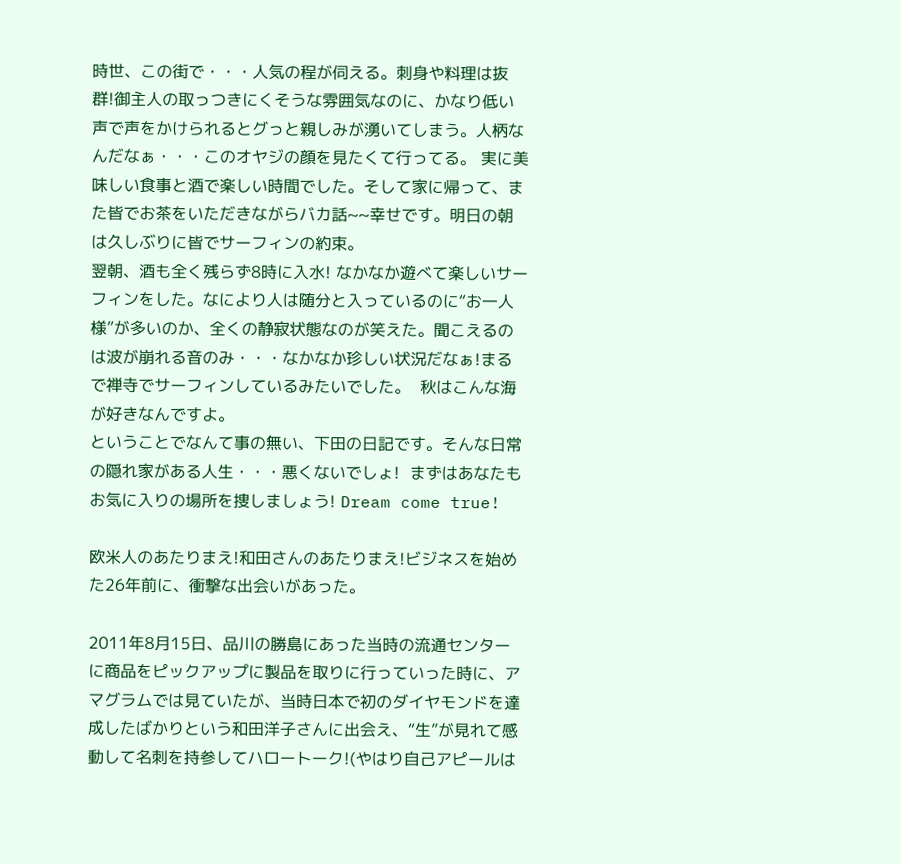時世、この街で・・・人気の程が伺える。刺身や料理は抜群!御主人の取っつきにくそうな雰囲気なのに、かなり低い声で声をかけられるとグっと親しみが湧いてしまう。人柄なんだなぁ・・・このオヤジの顔を見たくて行ってる。 実に美味しい食事と酒で楽しい時間でした。そして家に帰って、また皆でお茶をいただきながらバカ話~~幸せです。明日の朝は久しぶりに皆でサーフィンの約束。
翌朝、酒も全く残らず8時に入水! なかなか遊べて楽しいサーフィンをした。なにより人は随分と入っているのに“お一人様”が多いのか、全くの静寂状態なのが笑えた。聞こえるのは波が崩れる音のみ・・・なかなか珍しい状況だなぁ!まるで禅寺でサーフィンしているみたいでした。  秋はこんな海が好きなんですよ。
ということでなんて事の無い、下田の日記です。そんな日常の隠れ家がある人生・・・悪くないでしょ!  まずはあなたもお気に入りの場所を捜しましょう! Dream come true!

欧米人のあたりまえ!和田さんのあたりまえ!ビジネスを始めた26年前に、衝撃な出会いがあった。

2011年8月15日、品川の勝島にあった当時の流通センターに商品をピックアップに製品を取りに行っていった時に、アマグラムでは見ていたが、当時日本で初のダイヤモンドを達成したばかりという和田洋子さんに出会え、“生”が見れて感動して名刺を持参してハロートーク!(やはり自己アピールは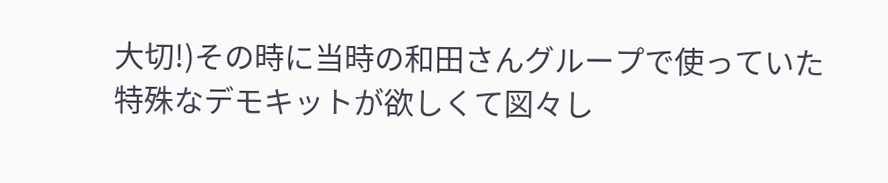大切!)その時に当時の和田さんグループで使っていた特殊なデモキットが欲しくて図々し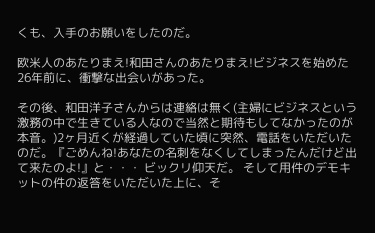くも、入手のお願いをしたのだ。

欧米人のあたりまえ!和田さんのあたりまえ!ビジネスを始めた26年前に、衝撃な出会いがあった。

その後、和田洋子さんからは連絡は無く(主婦にビジネスという激務の中で生きている人なので当然と期待もしてなかったのが本音。)2ヶ月近くが経過していた頃に突然、電話をいただいたのだ。『ごめんね!あなたの名刺をなくしてしまったんだけど出て来たのよ!』と・・・ ビックリ仰天だ。 そして用件のデモキットの件の返答をいただいた上に、そ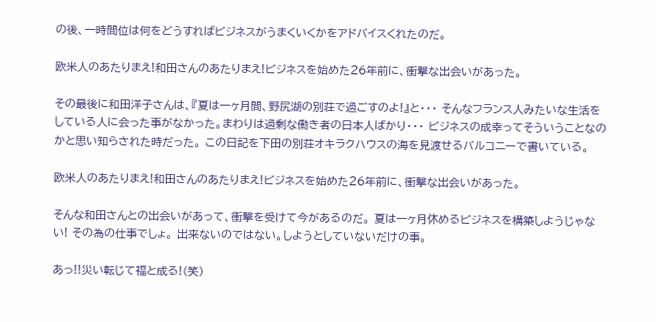の後、一時間位は何をどうすればビジネスがうまくいくかをアドバイスくれたのだ。

欧米人のあたりまえ!和田さんのあたりまえ!ビジネスを始めた26年前に、衝撃な出会いがあった。

その最後に和田洋子さんは、『夏は一ヶ月間、野尻湖の別荘で過ごすのよ!』と・・・ そんなフランス人みたいな生活をしている人に会った事がなかった。まわりは過剰な働き者の日本人ばかり・・・ ビジネスの成幸ってそういうことなのかと思い知らされた時だった。 この日記を下田の別荘オキラクハウスの海を見渡せるバルコニーで書いている。

欧米人のあたりまえ!和田さんのあたりまえ!ビジネスを始めた26年前に、衝撃な出会いがあった。

そんな和田さんとの出会いがあって、衝撃を受けて今があるのだ。 夏は一ヶ月休めるビジネスを構築しようじゃない! その為の仕事でしょ。 出来ないのではない。しようとしていないだけの事。

あっ!!災い転じて福と成る!(笑)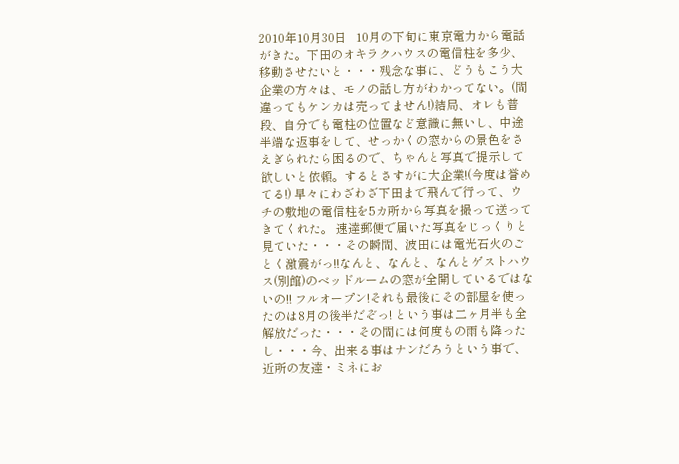2010年10月30日   10月の下旬に東京電力から電話がきた。下田のオキラクハウスの電信柱を多少、移動させたいと・・・残念な事に、どうもこう大企業の方々は、モノの話し方がわかってない。(間違ってもケンカは売ってません!)結局、オレも普段、自分でも電柱の位置など意識に無いし、中途半端な返事をして、せっかくの窓からの景色をさえぎられたら困るので、ちゃんと写真で提示して欲しいと依頼。するとさすがに大企業!(今度は誉めてる!) 早々にわざわざ下田まで飛んで行って、ウチの敷地の電信柱を5カ所から写真を撮って送ってきてくれた。 速達郵便で届いた写真をじっくりと見ていた・・・その瞬間、波田には電光石火のごとく激震がっ!!なんと、なんと、なんとゲストハウス(別館)のベッドルームの窓が全開しているではないの!! フルオープン!それも最後にその部屋を使ったのは8月の後半だぞっ! という事は二ヶ月半も全解放だった・・・その間には何度もの雨も降ったし・・・今、出来る事はナンだろうという事で、近所の友達・ミネにお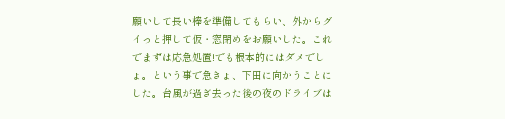願いして長い棒を準備してもらい、外からグイっと押して仮・窓閉めをお願いした。これでまずは応急処置!でも根本的にはダメでしょ。という事で急きょ、下田に向かうことにした。台風が過ぎ去った後の夜のドライブは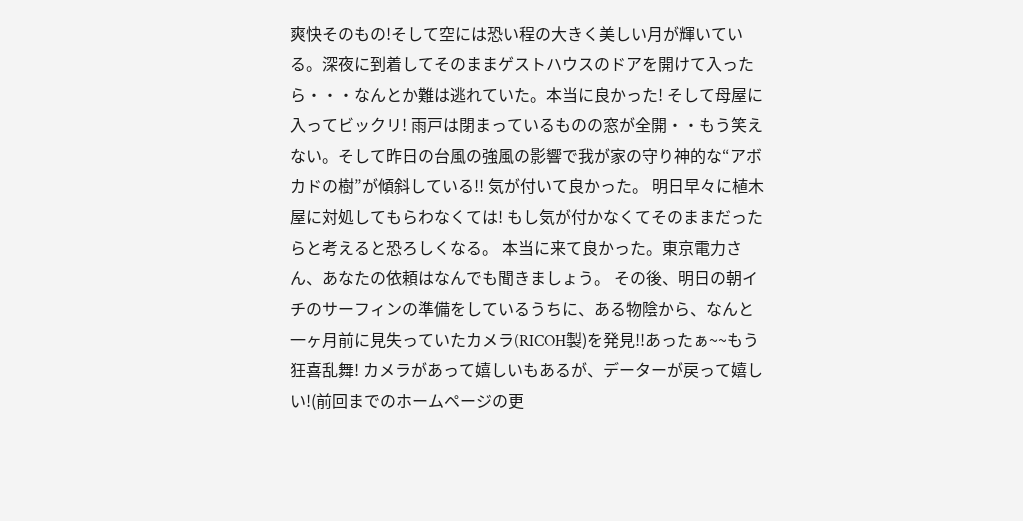爽快そのもの!そして空には恐い程の大きく美しい月が輝いている。深夜に到着してそのままゲストハウスのドアを開けて入ったら・・・なんとか難は逃れていた。本当に良かった! そして母屋に入ってビックリ! 雨戸は閉まっているものの窓が全開・・もう笑えない。そして昨日の台風の強風の影響で我が家の守り神的な“アボカドの樹”が傾斜している!! 気が付いて良かった。 明日早々に植木屋に対処してもらわなくては! もし気が付かなくてそのままだったらと考えると恐ろしくなる。 本当に来て良かった。東京電力さん、あなたの依頼はなんでも聞きましょう。 その後、明日の朝イチのサーフィンの準備をしているうちに、ある物陰から、なんと一ヶ月前に見失っていたカメラ(RICOH製)を発見!!あったぁ~~もう狂喜乱舞! カメラがあって嬉しいもあるが、データーが戻って嬉しい!(前回までのホームページの更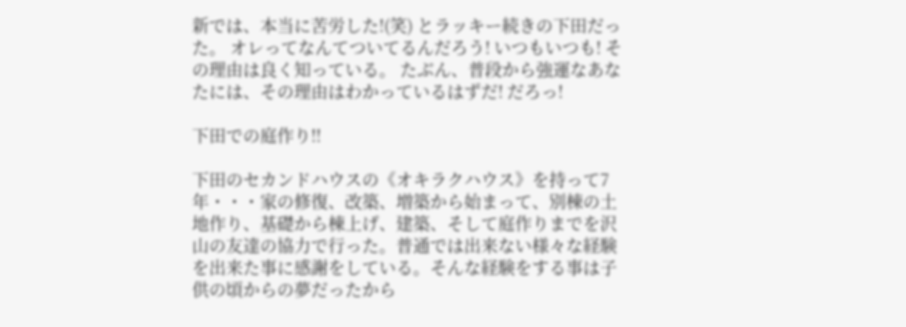新では、本当に苦労した!(笑) とラッキー続きの下田だった。 オレってなんてついてるんだろう! いつもいつも! その理由は良く知っている。 たぶん、普段から強運なあなたには、その理由はわかっているはずだ! だろっ!

下田での庭作り!!

下田のセカンドハウスの《オキラクハウス》を持って7年・・・家の修復、改築、増築から始まって、別棟の土地作り、基礎から棟上げ、建築、そして庭作りまでを沢山の友達の協力で行った。普通では出来ない様々な経験を出来た事に感謝をしている。そんな経験をする事は子供の頃からの夢だったから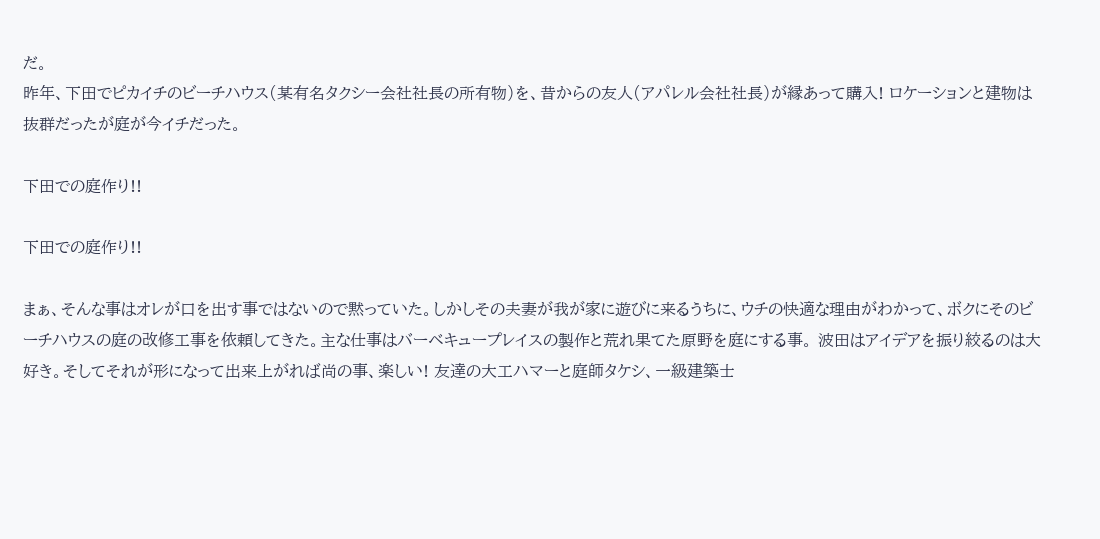だ。
昨年、下田でピカイチのビーチハウス(某有名タクシー会社社長の所有物)を、昔からの友人(アパレル会社社長)が縁あって購入! ロケーションと建物は抜群だったが庭が今イチだった。

下田での庭作り!!

下田での庭作り!!

まぁ、そんな事はオレが口を出す事ではないので黙っていた。しかしその夫妻が我が家に遊びに来るうちに、ウチの快適な理由がわかって、ボクにそのビーチハウスの庭の改修工事を依頼してきた。主な仕事はバーベキュープレイスの製作と荒れ果てた原野を庭にする事。 波田はアイデアを振り絞るのは大好き。そしてそれが形になって出来上がれば尚の事、楽しい! 友達の大工ハマーと庭師タケシ、一級建築士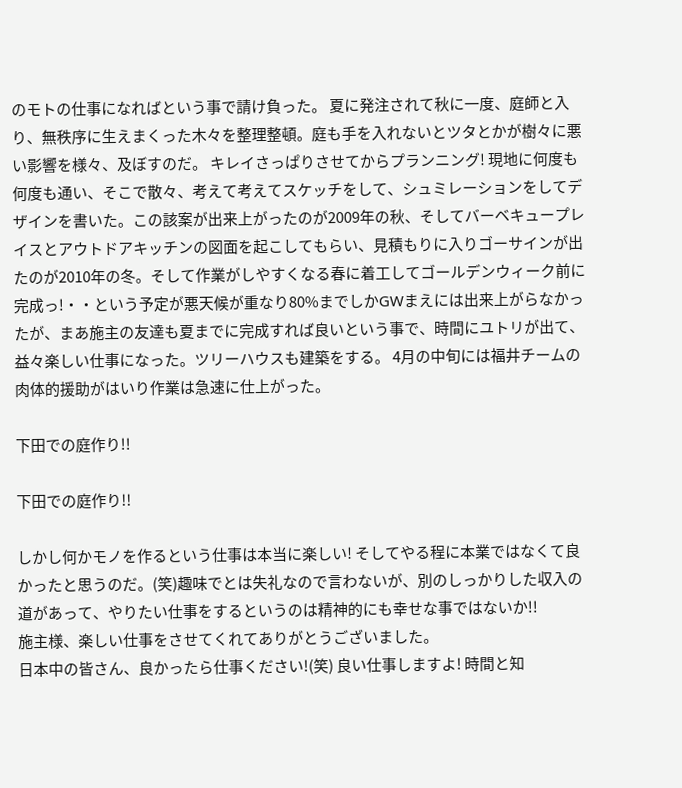のモトの仕事になればという事で請け負った。 夏に発注されて秋に一度、庭師と入り、無秩序に生えまくった木々を整理整頓。庭も手を入れないとツタとかが樹々に悪い影響を様々、及ぼすのだ。 キレイさっぱりさせてからプランニング! 現地に何度も何度も通い、そこで散々、考えて考えてスケッチをして、シュミレーションをしてデザインを書いた。この該案が出来上がったのが2009年の秋、そしてバーベキュープレイスとアウトドアキッチンの図面を起こしてもらい、見積もりに入りゴーサインが出たのが2010年の冬。そして作業がしやすくなる春に着工してゴールデンウィーク前に完成っ!・・という予定が悪天候が重なり80%までしかGWまえには出来上がらなかったが、まあ施主の友達も夏までに完成すれば良いという事で、時間にユトリが出て、益々楽しい仕事になった。ツリーハウスも建築をする。 4月の中旬には福井チームの肉体的援助がはいり作業は急速に仕上がった。

下田での庭作り!!

下田での庭作り!!

しかし何かモノを作るという仕事は本当に楽しい! そしてやる程に本業ではなくて良かったと思うのだ。(笑)趣味でとは失礼なので言わないが、別のしっかりした収入の道があって、やりたい仕事をするというのは精神的にも幸せな事ではないか!!
施主様、楽しい仕事をさせてくれてありがとうございました。
日本中の皆さん、良かったら仕事ください!(笑) 良い仕事しますよ! 時間と知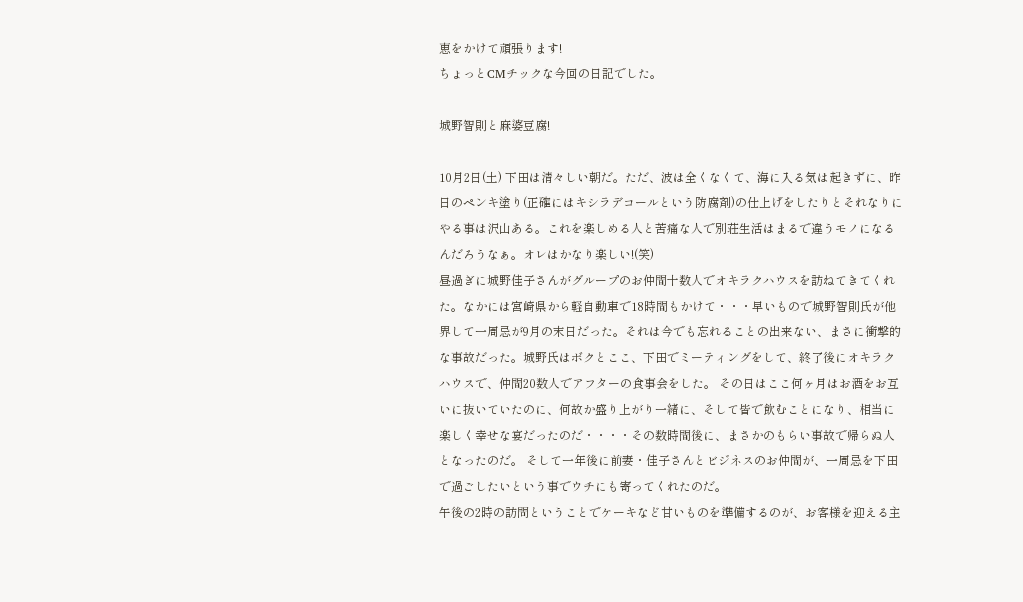恵をかけて頑張ります!
ちょっとCMチックな今回の日記でした。

城野智則と麻婆豆腐!

10月2日(土) 下田は清々しい朝だ。ただ、波は全くなくて、海に入る気は起きずに、昨日のペンキ塗り(正確にはキシラデコールという防腐剤)の仕上げをしたりとそれなりにやる事は沢山ある。これを楽しめる人と苦痛な人で別荘生活はまるで違うモノになるんだろうなぁ。オレはかなり楽しい!(笑)
昼過ぎに城野佳子さんがグループのお仲間十数人でオキラクハウスを訪ねてきてくれた。なかには宮崎県から軽自動車で18時間もかけて・・・早いもので城野智則氏が他界して一周忌が9月の末日だった。それは今でも忘れることの出来ない、まさに衝撃的な事故だった。城野氏はボクとここ、下田でミーティングをして、終了後にオキラクハウスで、仲間20数人でアフターの食事会をした。 その日はここ何ヶ月はお酒をお互いに抜いていたのに、何故か盛り上がり一緒に、そして皆で飲むことになり、相当に楽しく幸せな宴だったのだ・・・・その数時間後に、まさかのもらい事故で帰らぬ人となったのだ。 そして一年後に前妻・佳子さんとビジネスのお仲間が、一周忌を下田で過ごしたいという事でウチにも寄ってくれたのだ。
午後の2時の訪問ということでケーキなど甘いものを準備するのが、お客様を迎える主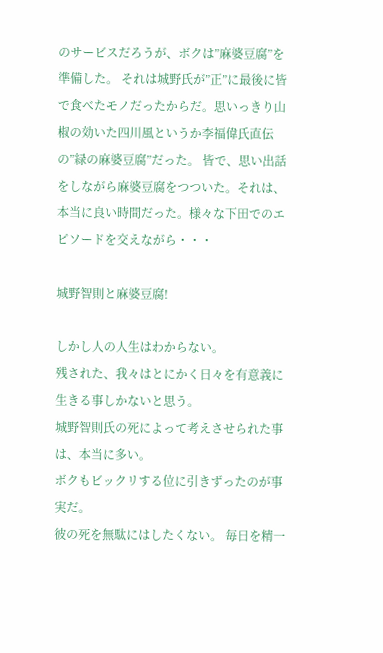のサービスだろうが、ボクは”麻婆豆腐”を準備した。 それは城野氏が”正”に最後に皆で食べたモノだったからだ。思いっきり山椒の効いた四川風というか李福偉氏直伝の”緑の麻婆豆腐”だった。 皆で、思い出話をしながら麻婆豆腐をつついた。それは、本当に良い時間だった。様々な下田でのエピソードを交えながら・・・

城野智則と麻婆豆腐!

しかし人の人生はわからない。
残された、我々はとにかく日々を有意義に生きる事しかないと思う。
城野智則氏の死によって考えさせられた事は、本当に多い。
ボクもビックリする位に引きずったのが事実だ。
彼の死を無駄にはしたくない。 毎日を精一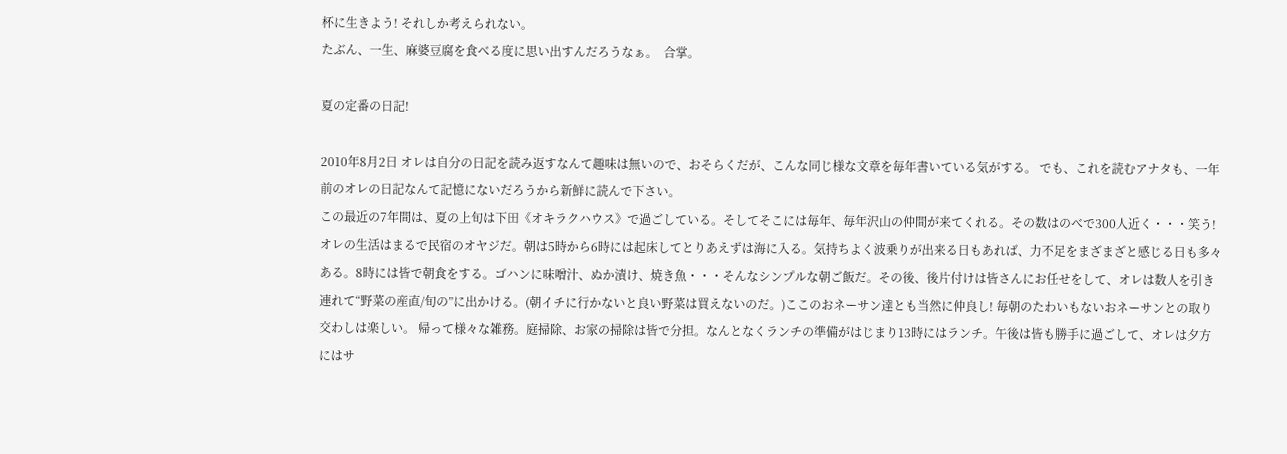杯に生きよう! それしか考えられない。
たぶん、一生、麻婆豆腐を食べる度に思い出すんだろうなぁ。  合掌。

夏の定番の日記!

2010年8月2日 オレは自分の日記を読み返すなんて趣味は無いので、おそらくだが、こんな同じ様な文章を毎年書いている気がする。 でも、これを読むアナタも、一年前のオレの日記なんて記憶にないだろうから新鮮に読んで下さい。
この最近の7年間は、夏の上旬は下田《オキラクハウス》で過ごしている。そしてそこには毎年、毎年沢山の仲間が来てくれる。その数はのべで300人近く・・・笑う! オレの生活はまるで民宿のオヤジだ。朝は5時から6時には起床してとりあえずは海に入る。気持ちよく波乗りが出来る日もあれば、力不足をまざまざと感じる日も多々ある。8時には皆で朝食をする。ゴハンに味噌汁、ぬか漬け、焼き魚・・・そんなシンプルな朝ご飯だ。その後、後片付けは皆さんにお任せをして、オレは数人を引き連れて“野菜の産直/旬の”に出かける。(朝イチに行かないと良い野菜は買えないのだ。)ここのおネーサン達とも当然に仲良し! 毎朝のたわいもないおネーサンとの取り交わしは楽しい。 帰って様々な雑務。庭掃除、お家の掃除は皆で分担。なんとなくランチの準備がはじまり13時にはランチ。午後は皆も勝手に過ごして、オレは夕方にはサ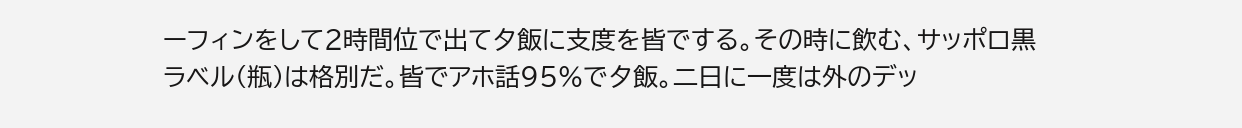ーフィンをして2時間位で出て夕飯に支度を皆でする。その時に飲む、サッポロ黒ラベル(瓶)は格別だ。皆でアホ話95%で夕飯。二日に一度は外のデッ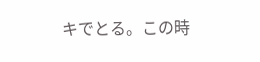キでとる。この時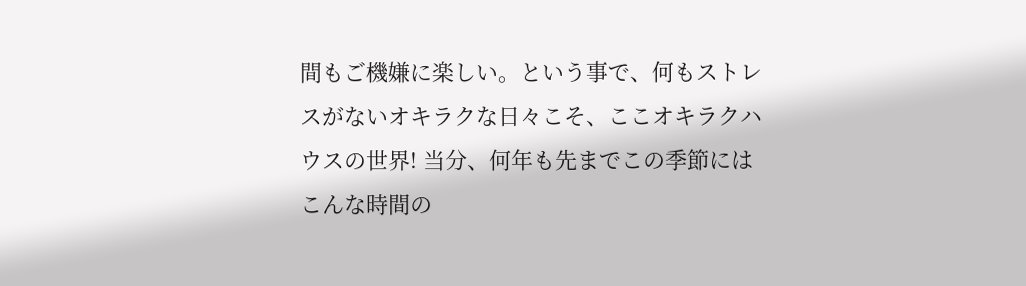間もご機嫌に楽しい。という事で、何もストレスがないオキラクな日々こそ、ここオキラクハウスの世界! 当分、何年も先までこの季節にはこんな時間の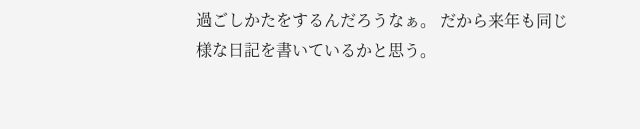過ごしかたをするんだろうなぁ。 だから来年も同じ様な日記を書いているかと思う。